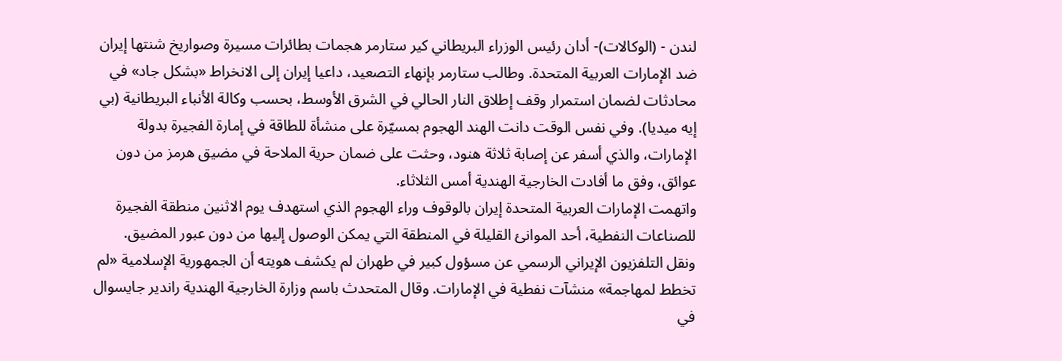لندن - (الوكالات)- أدان رئيس الوزراء البريطاني كير ستارمر هجمات بطائرات مسيرة وصواريخ شنتها إيران ضد الإمارات العربية المتحدة. وطالب ستارمر بإنهاء التصعيد، داعيا إيران إلى الانخراط «بشكل جاد» في محادثات لضمان استمرار وقف إطلاق النار الحالي في الشرق الأوسط، بحسب وكالة الأنباء البريطانية (بي إيه ميديا). وفي نفس الوقت دانت الهند الهجوم بمسيّرة على منشأة للطاقة في إمارة الفجيرة بدولة الإمارات، والذي أسفر عن إصابة ثلاثة هنود، وحثت على ضمان حرية الملاحة في مضيق هرمز من دون عوائق، وفق ما أفادت الخارجية الهندية أمس الثلاثاء.
واتهمت الإمارات العربية المتحدة إيران بالوقوف وراء الهجوم الذي استهدف يوم الاثنين منطقة الفجيرة للصناعات النفطية، أحد الموانئ القليلة في المنطقة التي يمكن الوصول إليها من دون عبور المضيق. ونقل التلفزيون الإيراني الرسمي عن مسؤول كبير في طهران لم يكشف هويته أن الجمهورية الإسلامية «لم تخطط لمهاجمة» منشآت نفطية في الإمارات. وقال المتحدث باسم وزارة الخارجية الهندية راندير جايسوال في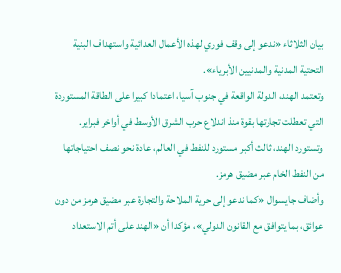بيان الثلاثاء «ندعو إلى وقف فوري لهذه الأعمال العدائية واستهداف البنية التحتية المدنية والمدنيين الأبرياء».
وتعتمد الهند، الدولة الواقعة في جنوب آسيا، اعتمادا كبيرا على الطاقة المستوردة التي تعطلت تجارتها بقوة منذ اندلاع حرب الشرق الأوسط في أواخر فبراير. وتستورد الهند، ثالث أكبر مستورد للنفط في العالم، عادة نحو نصف احتياجاتها من النفط الخام عبر مضيق هرمز.
وأضاف جايسوال «كما ندعو إلى حرية الملاحة والتجارة عبر مضيق هرمز من دون عوائق، بما يتوافق مع القانون الدولي»، مؤكدا أن «الهند على أتم الاستعداد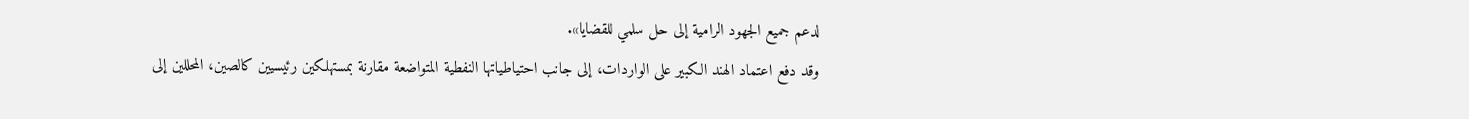لدعم جميع الجهود الرامية إلى حل سلمي للقضايا».
وقد دفع اعتماد الهند الكبير على الواردات، إلى جانب احتياطياتها النفطية المتواضعة مقارنة بمستهلكين رئيسيين كالصين، المحللين إلى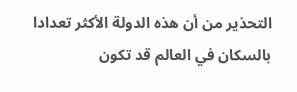التحذير من أن هذه الدولة الأكثر تعدادا بالسكان في العالم قد تكون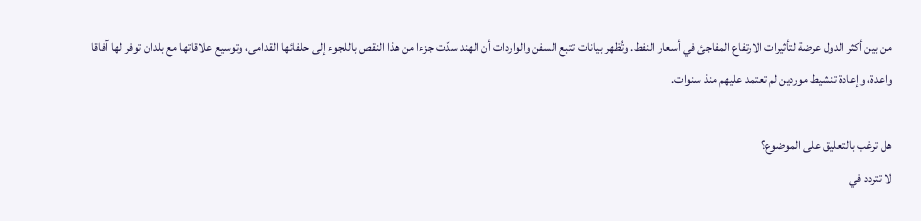من بين أكثر الدول عرضة لتأثيرات الارتفاع المفاجئ في أسعار النفط. وتُظهر بيانات تتبع السفن والواردات أن الهند سدّت جزءا من هذا النقص باللجوء إلى حلفائها القدامى، وتوسيع علاقاتها مع بلدان توفر لها آفاقا واعدة، وإعادة تنشيط موردين لم تعتمد عليهم منذ سنوات.

هل ترغب بالتعليق على الموضوع؟
لا تتردد في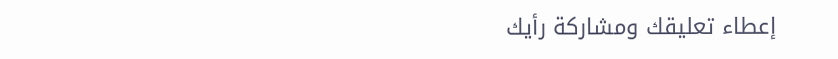إعطاء تعليقك ومشاركة رأيك